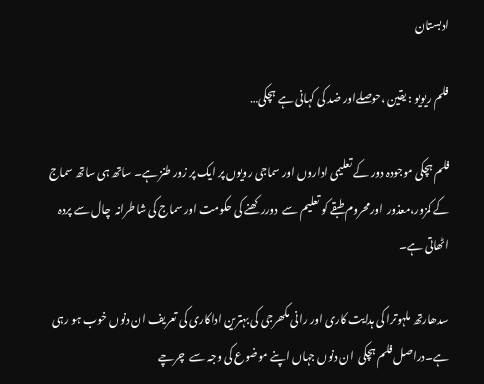ادبستان

فلم ریویو : یقین ،حوصلےاور ضد کی کہانی ہے ہچکی…

فلم ہچکی موجودہ دور کے تعلیمی اداروں اور سماجی رویوں پر ایک پر زور طنز ہے‌۔ ساتھ ہی ساتھ سماج کے کمزور،معذور  اورمحروم طبقے کو تعلیم سے  دوررکھنے کی حکومت اور سماج کی شاطرانہ  چال سے پردہ اٹھاتی ہے۔

سدھارتھ ملہوترا کی ہدایت کاری اور رانی مکھرجی کی بہترین اداکاری کی تعریف ان دنوں خوب ہو رہی ہے۔دراصل فلم ہچکی  ان دنوں جہاں اپنے موضوع کی وجہ سے  چرچے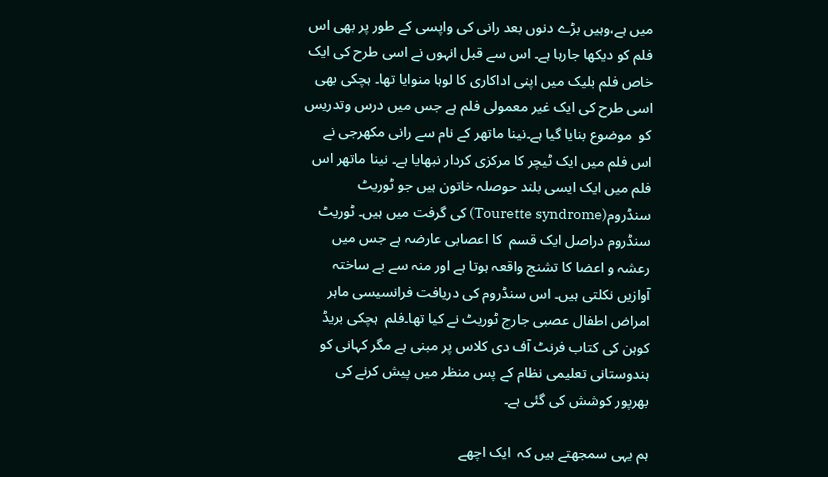میں ہے،وہیں بڑے دنوں بعد رانی کی واپسی کے طور پر بھی اس فلم کو دیکھا جارہا ہے۔ اس سے قبل انہوں نے اسی طرح کی ایک خاص فلم بلیک میں اپنی اداکاری کا لوہا منوایا تھا۔ ہچکی بھی اسی طرح کی ایک غیر معمولی فلم ہے جس میں درس وتدریس کو  موضوع بنایا گیا ہے۔نینا ماتھر کے نام سے رانی مکھرجی نے اس فلم میں ایک ٹیچر کا مرکزی کردار نبھایا ہے۔ نینا ماتھر اس فلم میں ایک ایسی بلند حوصلہ خاتون ہیں جو ٹوریٹ سنڈروم(Tourette syndrome) کی گرفت میں ہیں۔ ٹوریٹ سنڈروم دراصل ایک قسم  کا اعصابی عارضہ ہے جس میں رعشہ و اعضا کا تشنج واقعہ ہوتا ہے اور منہ سے بے ساختہ آوازیں نکلتی ہیں۔ اس سنڈروم کی دریافت فرانسیسی ماہر امراض اطفال عصبی جارج ٹوریٹ نے کیا تھا۔فلم  ہچکی بریڈ کوہن کی کتاب فرنٹ آف دی کلاس پر مبنی ہے مگر کہانی کو ہندوستانی تعلیمی نظام کے پس منظر میں پیش کرنے کی بھرپور کوشش کی گئی ہے۔

ہم یہی سمجھتے ہیں کہ  ایک اچھے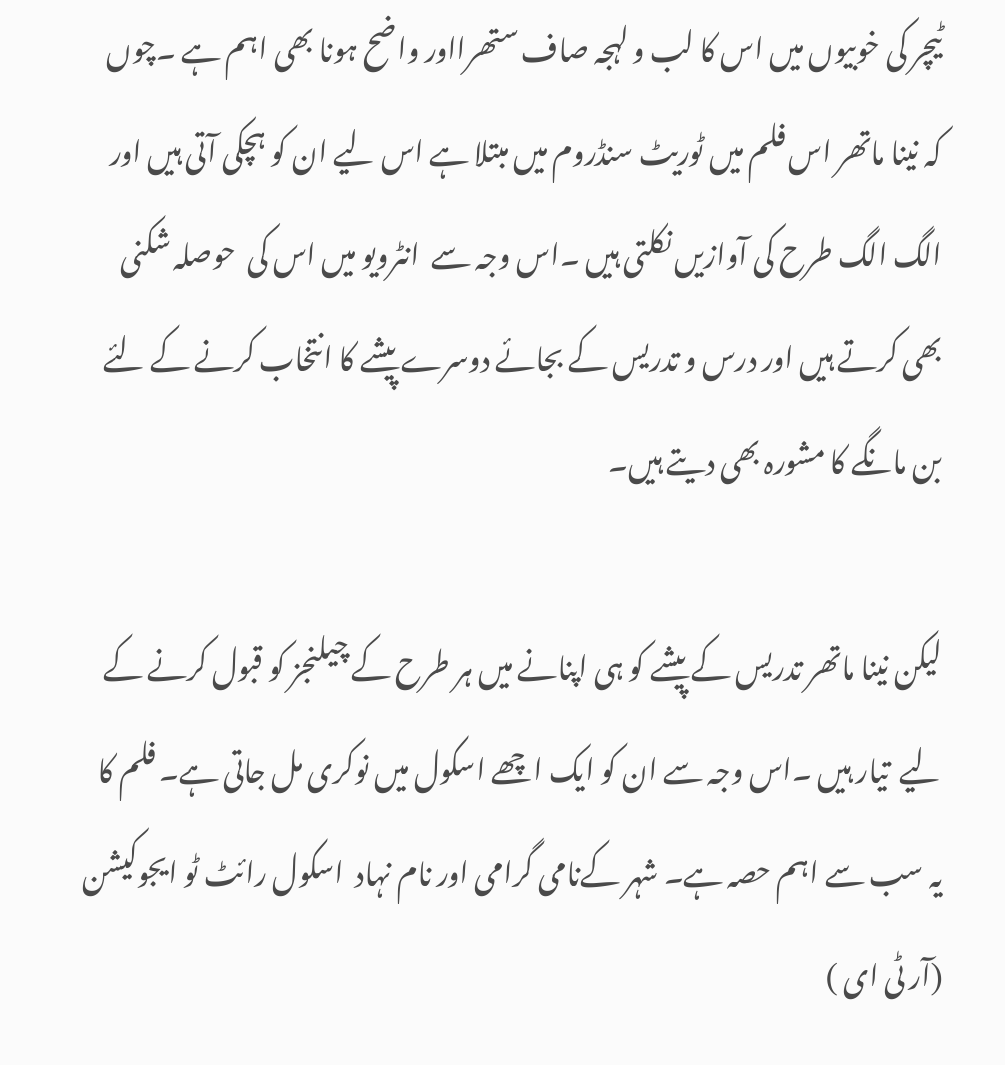ٹیچر کی خوبیوں میں اس کا لب و لہجہ صاف ستھرااور واضح ہونا بھی اہم ہے ۔چوں کہ نینا ماتھر اس فلم میں ٹوریٹ سنڈروم میں مبتلا ہے اس لیے ان کو ہچکی آتی ہیں اور الگ الگ طرح کی آوازیں نکلتی ہیں ۔اس وجہ سے  انٹرویو میں اس کی  حوصلہ شکنی بھی کرتے ہیں اور درس و تدریس کے بجائے دوسرے پیشے کا انتخاب کرنے کے لئے بن مانگے کا مشورہ بھی دیتے ہیں۔

لیکن نینا ماتھر تدریس کے پیشے کو ہی اپنانے میں ہر طرح کے چیلنجز کو قبول کرنے کے لیے  تیار ہیں ۔اس وجہ سے ان کو ایک اچھے اسکول میں نوکری مل جاتی ہے۔ فلم کا یہ سب سے اہم حصہ ہے۔ شہر کےنامی گرامی اور نام نہاد  اسکول رائٹ ٹو ایجوکیشن   (آر ٹی ای )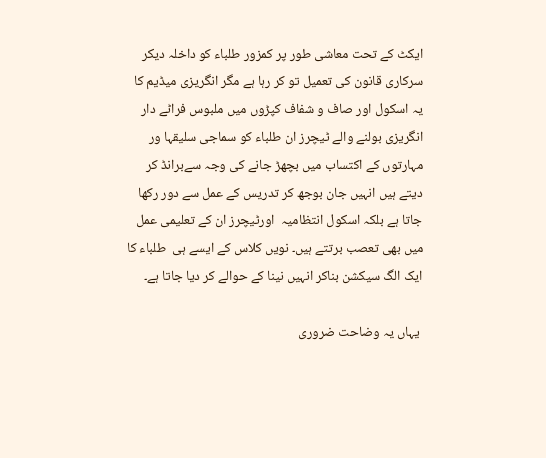ایکٹ کے تحت معاشی طور پر کمزور طلباء کو داخلہ دیکر سرکاری قانون کی تعمیل تو کر رہا ہے‌ مگر انگریزی میڈیم کا یہ اسکول اور صاف و شفاف کپڑوں میں ملبوس فراٹے دار انگریزی بولنے والے ٹیچرز ان طلباء کو سماجی سلیقہا ور مہارتوں کے اکتساب میں بچھڑ جانے کی وجہ سےبرانڈ کر دیتے ہیں انہیں جان بوجھ کر تدریس کے عمل سے دور رکھا جاتا ہے بلکہ اسکول انتظامیہ  اورٹیچرز ان کے تعلیمی عمل میں بھی تعصب برتتے ہیں۔ نویں کلاس کے ایسے ہی  طلباء کا ایک الگ سیکشن بناکر انہیں نینا کے حوالے کر دیا جاتا ہے۔

 یہاں یہ وضاحت ضروری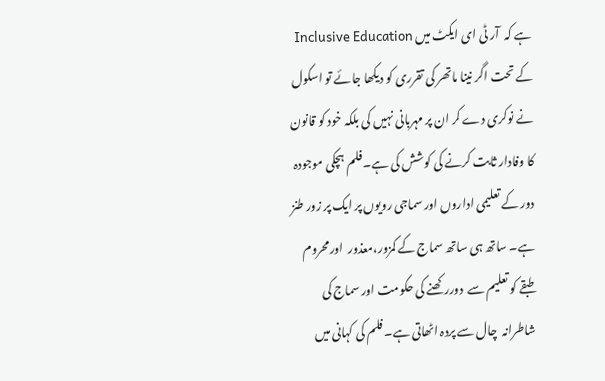ہے کہ  آر ٹی ای ایکٹ میں Inclusive Education کے تحت اگر نینا ماتھر کی تقرری کو دیکھا جائے تو اسکول نے نوکری دے کر ان پر مہربانی نہیں کی بلکہ خود کو قانون کا وفادار ثابت کرنے کی کوشش کی ہے۔فلم ہچکی موجودہ دور کے تعلیمی اداروں اور سماجی رویوں پر ایک پر زور طنز ہے‌۔ ساتھ ہی ساتھ سماج کے کمزور،معذور  اورمحروم طبقے کو تعلیم سے  دوررکھنے کی حکومت اور سماج کی شاطرانہ  چال سے پردہ اٹھاتی ہے۔ فلم کی کہانی میں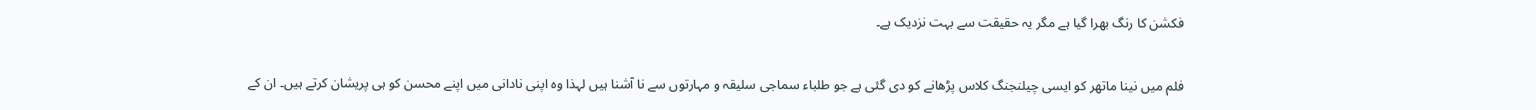فکشن کا رنگ بھرا گیا ہے مگر یہ حقیقت سے بہت نزدیک ہے۔

فلم میں نینا ماتھر کو ایسی چیلنجنگ کلاس پڑھانے کو دی گئی ہے جو طلباء سماجی سلیقہ و مہارتوں سے نا آشنا ہیں لہذا وہ اپنی نادانی میں اپنے محسن کو ہی پریشان کرتے ہیں۔ ان کے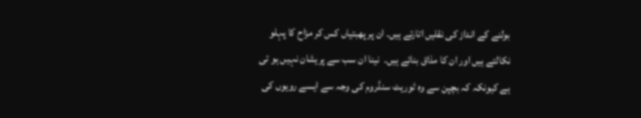بولنے کے انداز کی نقلیں اتارتے ہیں۔ ان پر پھبتیاں کس کر مزاح کا پہلو نکالتے ہیں اور ان کا مذاق بناتے ہیں۔  نینا ان سب سے پریشان نہیں ہو تی ہے کیونکہ کہ بچپن سے وہ ٹوریٹ سنڈروم کی وجہ سے ایسے رویوں کی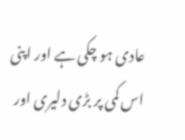عادی ہو چکی ہے اور اپنی اس کمی پر بڑی دلیری اور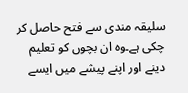سلیقہ مندی سے فتح حاصل کر چکی ہے۔وہ ان بچوں کو تعلیم دینے اور اپنے پیشے میں ایسے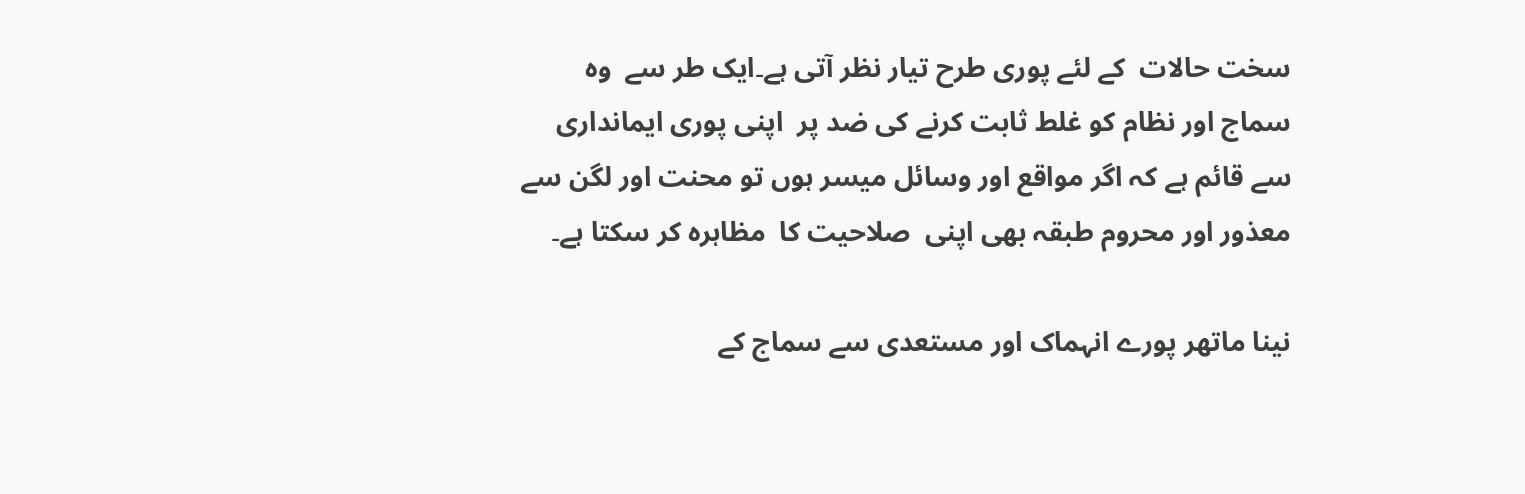سخت حالات  کے لئے پوری طرح تیار نظر آتی ہے۔ایک طر سے  وہ سماج اور نظام کو غلط ثابت کرنے کی ضد پر  اپنی پوری ایمانداری سے قائم ہے کہ اگر مواقع اور وسائل میسر ہوں تو محنت اور لگن سے معذور اور محروم طبقہ بھی اپنی  صلاحیت کا  مظاہرہ کر سکتا ہے۔

نینا ماتھر پورے انہماک اور مستعدی سے سماج کے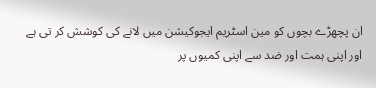ان پچھڑے بچوں کو مین اسٹریم ایجوکیشن میں لانے کی کوشش کر تی ہے اور اپنی ہمت اور ضد سے اپنی کمیوں پر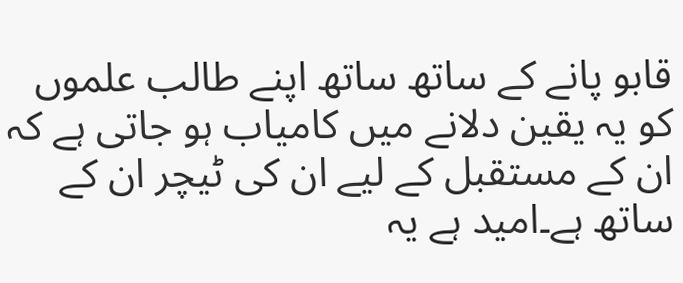قابو پانے کے ساتھ ساتھ اپنے طالب علموں کو یہ یقین دلانے میں کامیاب ہو جاتی ہے کہ ان کے مستقبل کے لیے ان کی ٹیچر ان کے ساتھ ہے۔امید ہے یہ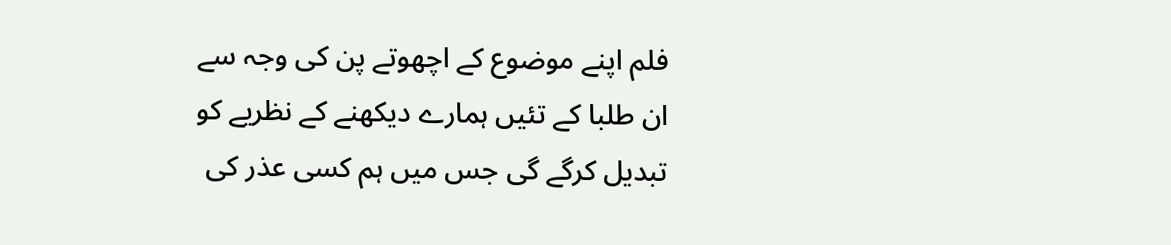فلم اپنے موضوع کے اچھوتے پن کی وجہ سے ان طلبا کے تئیں ہمارے دیکھنے کے نظریے کو تبدیل کرگے گی جس میں ہم کسی عذر کی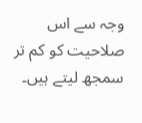وجہ سے اس صلاحیت کو کم تر سمجھ لیتے ہیں۔